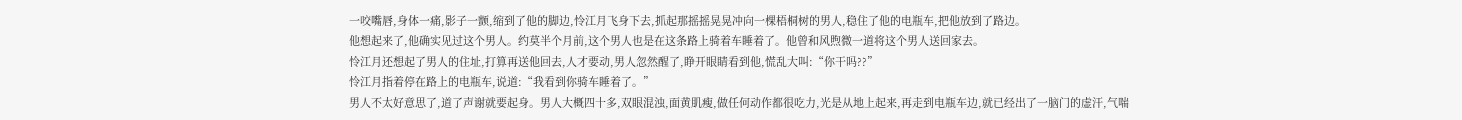一咬嘴唇,身体一痛,影子一颤,缩到了他的脚边,怜江月飞身下去,抓起那摇摇晃晃冲向一棵梧桐树的男人,稳住了他的电瓶车,把他放到了路边。
他想起来了,他确实见过这个男人。约莫半个月前,这个男人也是在这条路上骑着车睡着了。他曾和风煦微一道将这个男人送回家去。
怜江月还想起了男人的住址,打算再送他回去,人才要动,男人忽然醒了,睁开眼睛看到他,慌乱大叫:“你干吗??”
怜江月指着停在路上的电瓶车,说道:“我看到你骑车睡着了。”
男人不太好意思了,道了声谢就要起身。男人大概四十多,双眼混浊,面黄肌瘦,做任何动作都很吃力,光是从地上起来,再走到电瓶车边,就已经出了一脑门的虚汗,气喘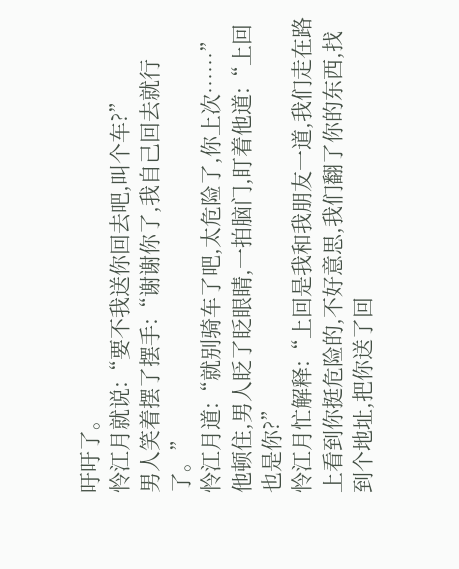吁吁了。
怜江月就说:“要不我送你回去吧,叫个车?”
男人笑着摆了摆手:“谢谢你了,我自己回去就行了。”
怜江月道:“就别骑车了吧,太危险了,你上次……”
他顿住,男人眨了眨眼睛,一拍脑门,盯着他道:“上回也是你?”
怜江月忙解释:“上回是我和我朋友一道,我们走在路上看到你挺危险的,不好意思,我们翻了你的东西,找到个地址,把你送了回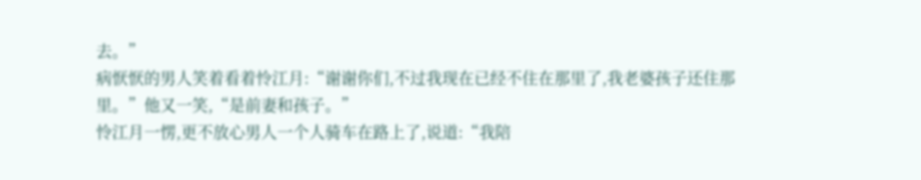去。”
病恹恹的男人笑着看着怜江月:“谢谢你们,不过我现在已经不住在那里了,我老婆孩子还住那里。”他又一笑,“是前妻和孩子。”
怜江月一愣,更不放心男人一个人骑车在路上了,说道:“我陪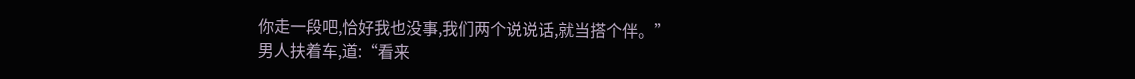你走一段吧,恰好我也没事,我们两个说说话,就当搭个伴。”
男人扶着车,道:“看来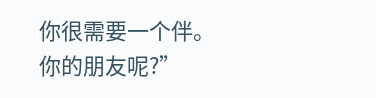你很需要一个伴。你的朋友呢?”